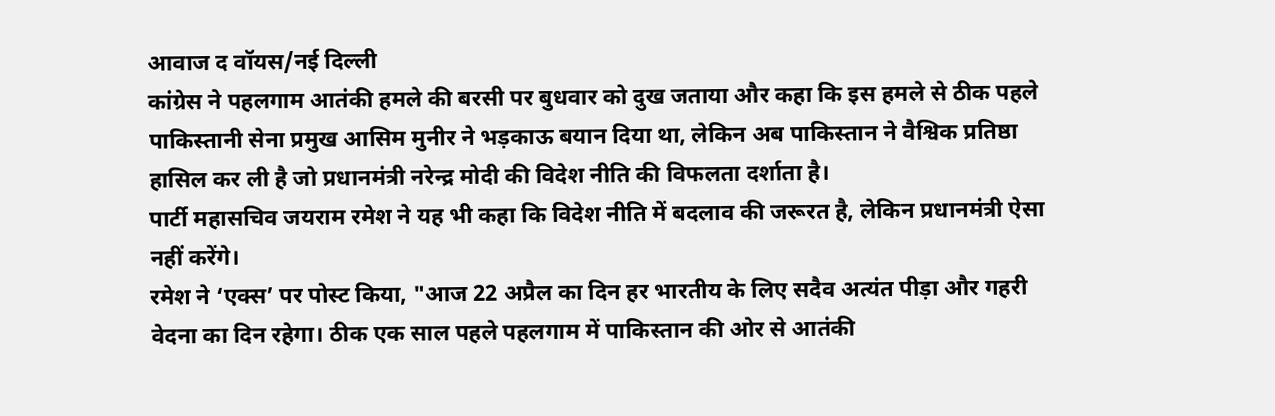आवाज द वॉयस/नई दिल्ली
कांग्रेस ने पहलगाम आतंकी हमले की बरसी पर बुधवार को दुख जताया और कहा कि इस हमले से ठीक पहले पाकिस्तानी सेना प्रमुख आसिम मुनीर ने भड़काऊ बयान दिया था, लेकिन अब पाकिस्तान ने वैश्विक प्रतिष्ठा हासिल कर ली है जो प्रधानमंत्री नरेन्द्र मोदी की विदेश नीति की विफलता दर्शाता है।
पार्टी महासचिव जयराम रमेश ने यह भी कहा कि विदेश नीति में बदलाव की जरूरत है, लेकिन प्रधानमंत्री ऐसा नहीं करेंगे।
रमेश ने ‘एक्स’ पर पोस्ट किया, "आज 22 अप्रैल का दिन हर भारतीय के लिए सदैव अत्यंत पीड़ा और गहरी वेदना का दिन रहेगा। ठीक एक साल पहले पहलगाम में पाकिस्तान की ओर से आतंकी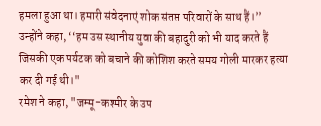हमला हुआ था। हमारी संवेदनाएं शोक संतप्त परिवारों के साथ हैं।’’
उन्होंने कहा, ‘‘हम उस स्थानीय युवा की बहादुरी को भी याद करते हैं जिसकी एक पर्यटक को बचाने की कोशिश करते समय गोली मारकर हत्या कर दी गई थी।"
रमेश ने कहा, "जम्मू-कश्मीर के उप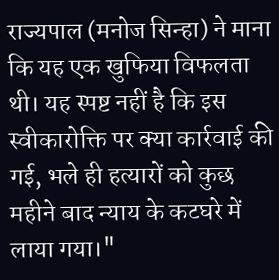राज्यपाल (मनोज सिन्हा) ने माना कि यह एक खुफिया विफलता थी। यह स्पष्ट नहीं है कि इस स्वीकारोक्ति पर क्या कार्रवाई की गई, भले ही हत्यारों को कुछ महीने बाद न्याय के कटघरे में लाया गया।"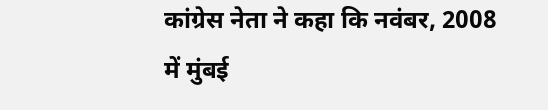कांग्रेस नेता ने कहा कि नवंबर, 2008 में मुंबई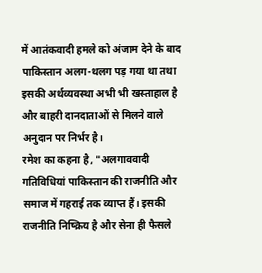में आतंकवादी हमले को अंजाम देने के बाद पाकिस्तान अलग-थलग पड़ गया था तथा इसकी अर्थव्यवस्था अभी भी खस्ताहाल है और बाहरी दानदाताओं से मिलने वाले अनुदान पर निर्भर है।
रमेश का कहना है, "अलगाववादी गतिविधियां पाकिस्तान की राजनीति और समाज में गहराई तक व्याप्त हैं। इसकी राजनीति निष्क्रिय है और सेना ही फैसले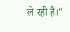ले रही है।"